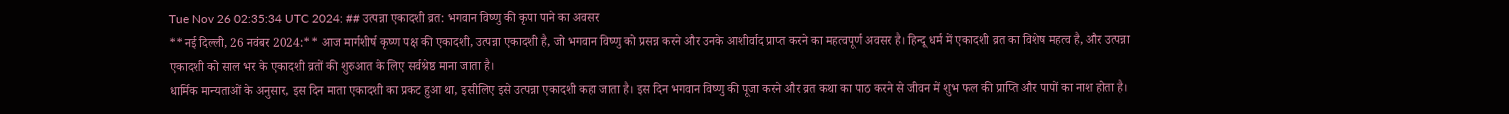Tue Nov 26 02:35:34 UTC 2024: ## उत्पन्ना एकादशी व्रत: भगवान विष्णु की कृपा पाने का अवसर
**नई दिल्ली, 26 नवंबर 2024:** आज मार्गशीर्ष कृष्ण पक्ष की एकादशी, उत्पन्ना एकादशी है, जो भगवान विष्णु को प्रसन्न करने और उनके आशीर्वाद प्राप्त करने का महत्वपूर्ण अवसर है। हिन्दू धर्म में एकादशी व्रत का विशेष महत्व है, और उत्पन्ना एकादशी को साल भर के एकादशी व्रतों की शुरुआत के लिए सर्वश्रेष्ठ माना जाता है।
धार्मिक मान्यताओं के अनुसार, इस दिन माता एकादशी का प्रकट हुआ था, इसीलिए इसे उत्पन्ना एकादशी कहा जाता है। इस दिन भगवान विष्णु की पूजा करने और व्रत कथा का पाठ करने से जीवन में शुभ फल की प्राप्ति और पापों का नाश होता है।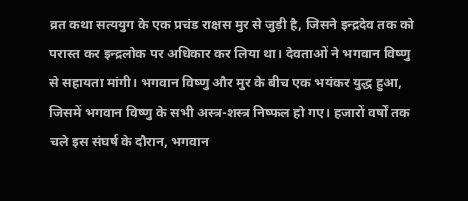व्रत कथा सत्ययुग के एक प्रचंड राक्षस मुर से जुड़ी है, जिसने इन्द्रदेव तक को परास्त कर इन्द्रलोक पर अधिकार कर लिया था। देवताओं ने भगवान विष्णु से सहायता मांगी। भगवान विष्णु और मुर के बीच एक भयंकर युद्ध हुआ, जिसमें भगवान विष्णु के सभी अस्त्र-शस्त्र निष्फल हो गए। हजारों वर्षों तक चले इस संघर्ष के दौरान, भगवान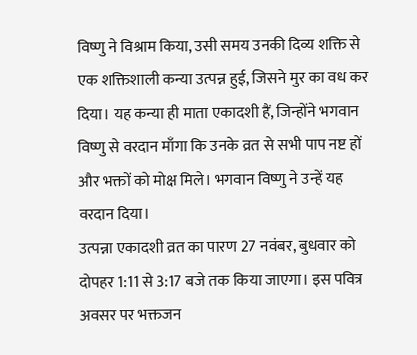विष्णु ने विश्राम किया, उसी समय उनकी दिव्य शक्ति से एक शक्तिशाली कन्या उत्पन्न हुई, जिसने मुर का वध कर दिया। यह कन्या ही माता एकादशी हैं, जिन्होंने भगवान विष्णु से वरदान माँगा कि उनके व्रत से सभी पाप नष्ट हों और भक्तों को मोक्ष मिले। भगवान विष्णु ने उन्हें यह वरदान दिया।
उत्पन्ना एकादशी व्रत का पारण 27 नवंबर, बुधवार को दोपहर 1:11 से 3:17 बजे तक किया जाएगा। इस पवित्र अवसर पर भक्तजन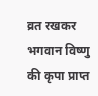व्रत रखकर भगवान विष्णु की कृपा प्राप्त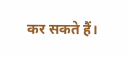कर सकते हैं।